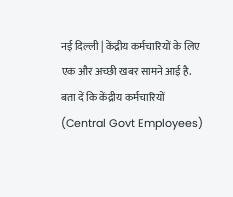नई दिल्ली | केंद्रीय कर्मचारियों के लिए एक और अच्छी खबर सामने आई है. बता दें कि केंद्रीय कर्मचारियों (Central Govt Employees)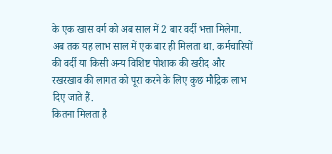के एक खास वर्ग को अब साल में 2 बार वर्दी भत्ता मिलेगा. अब तक यह लाभ साल में एक बार ही मिलता था. कर्मचारियों की वर्दी या किसी अन्य विशिष्ट पोशाक की खरीद और रखरखाव की लागत को पूरा करने के लिए कुछ मौद्रिक लाभ दिए जाते हैं.
कितना मिलता है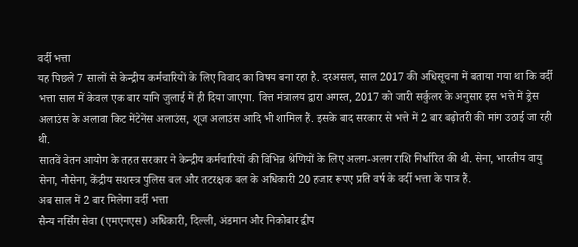वर्दी भत्ता
यह पिछले 7 सालों से केन्द्रीय कर्मचारियों के लिए विवाद का विषय बना रहा है. दरअसल, साल 2017 की अधिसूचना में बताया गया था कि वर्दी भत्ता साल में केवल एक बार यानि जुलाई में ही दिया जाएगा. वित्त मंत्रालय द्वारा अगस्त, 2017 को जारी सर्कुलर के अनुसार इस भत्ते में ड्रेस अलाउंस के अलावा किट मेंटेनेंस अलाउंस, शूज अलाउंस आदि भी शामिल हैं. इसके बाद सरकार से भत्ते में 2 बार बढ़ोतरी की मांग उठाई जा रही थी.
सातवें वेतन आयोग के तहत सरकार ने केन्द्रीय कर्मचारियों की विभिन्न श्रेणियों के लिए अलग-अलग राशि निर्धारित की थी. सेना, भारतीय वायु सेना, नौसेना, केंद्रीय सशस्त्र पुलिस बल और तटरक्षक बल के अधिकारी 20 हजार रूपए प्रति वर्ष के वर्दी भत्ता के पात्र हैं.
अब साल में 2 बार मिलेगा वर्दी भत्ता
सैन्य नर्सिंग सेवा (एमएनएस) अधिकारी, दिल्ली, अंडमान और निकोबार द्वीप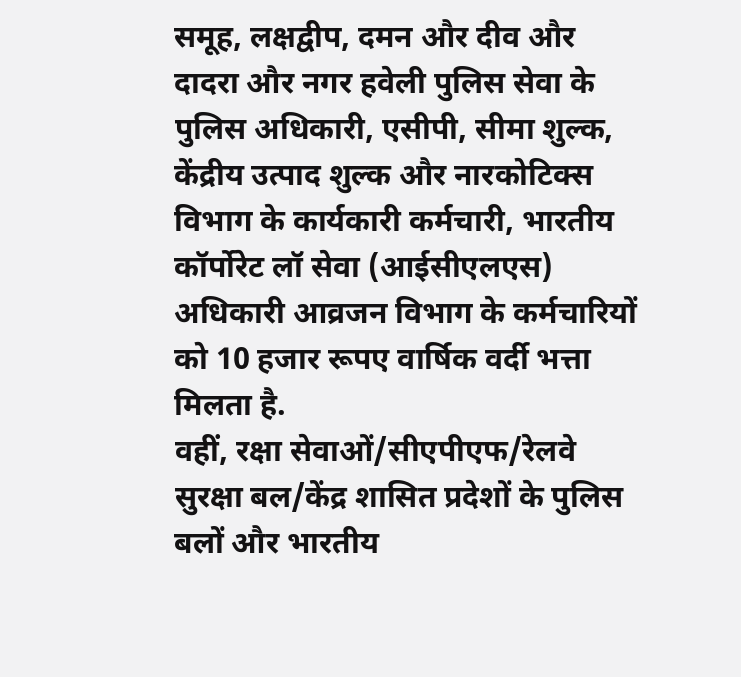समूह, लक्षद्वीप, दमन और दीव और दादरा और नगर हवेली पुलिस सेवा के पुलिस अधिकारी, एसीपी, सीमा शुल्क, केंद्रीय उत्पाद शुल्क और नारकोटिक्स विभाग के कार्यकारी कर्मचारी, भारतीय कॉर्पोरेट लॉ सेवा (आईसीएलएस) अधिकारी आव्रजन विभाग के कर्मचारियों को 10 हजार रूपए वार्षिक वर्दी भत्ता मिलता है.
वहीं, रक्षा सेवाओं/सीएपीएफ/रेलवे सुरक्षा बल/केंद्र शासित प्रदेशों के पुलिस बलों और भारतीय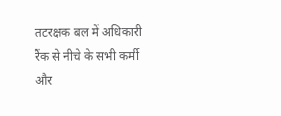तटरक्षक बल में अधिकारी रैंक से नीचे के सभी कर्मी और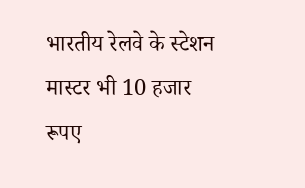भारतीय रेलवे के स्टेशन मास्टर भी 10 हजार रूपए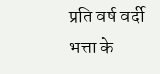प्रति वर्ष वर्दी भत्ता के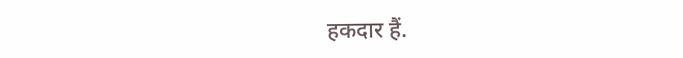हकदार हैं.